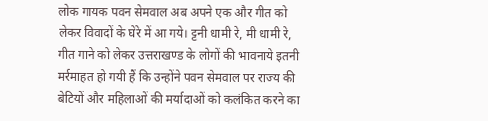लोक गायक पवन सेमवाल अब अपने एक और गीत को लेकर विवादों के घेरे में आ गये। ट्टनी धामी रे, मी धामी रे, गीत गाने को लेकर उत्तराखण्ड के लोगों की भावनाये इतनी मर्रमाहत हो गयी हैं कि उन्होंने पवन सेमवाल पर राज्य की बेटियों और महिलाओं की मर्यादाओं को कलंकित करने का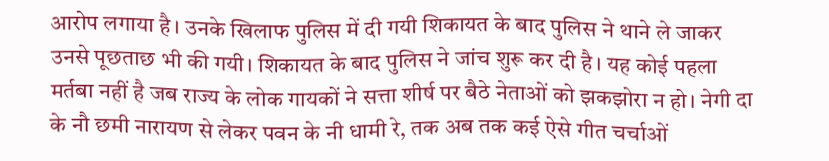आरोप लगाया है। उनके खिलाफ पुलिस में दी गयी शिकायत के बाद पुलिस ने थाने ले जाकर उनसे पूछताछ भी की गयी। शिकायत के बाद पुलिस ने जांच शुरू कर दी है। यह कोई पहला मर्तबा नहीं है जब राज्य के लोक गायकों ने सत्ता शीर्ष पर बैठे नेताओं को झकझोरा न हो। नेगी दा के नौ छमी नारायण से लेकर पवन के नी धामी रे, तक अब तक कई ऐसे गीत चर्चाओं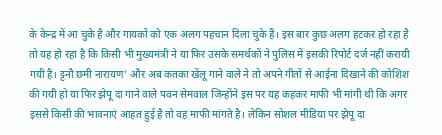के केन्द्र में आ चुके है और गायकों को एक अलग पहचान दिला चुके हैं। इस बार कुछ अलग हटकर हो रहा है तो यह हो रहा है कि किसी भी मुख्यमंत्री ने या फिर उसके समर्थकों ने पुलिस में इसकी रिपोर्ट दर्ज नहीं करायी गयी है। ट्टनौ छमी नारायण’ और अब कतका खेंलू गाने वाले ने तो अपने गीतों से आईना दिखाने की कोशिश की गयी हो या फिर झेपू दा गाने वाले पवन सेमवाल जिन्होंने इस पर यह कहकर माफी भी मांगी थी कि अगर इससे किसी की भावनाएं आहत हुई है तो वह माफी मांगते है। लेकिन सोशल मीडिया पर झेपू दा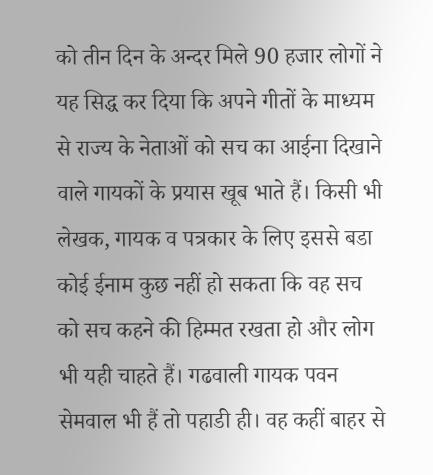को तीन दिन के अन्दर मिले 90 हजार लोगों ने यह सिद्ध कर दिया कि अपने गीतों के माध्यम से राज्य के नेताओं को सच का आईना दिखाने वाले गायकों के प्रयास खूब भाते हैं। किसी भी लेखक, गायक व पत्रकार के लिए इससे बडा कोई ईनाम कुछ नहीं हो सकता कि वह सच को सच कहने की हिम्मत रखता हो और लोग भी यही चाहते हैं। गढवाली गायक पवन सेमवाल भी हैं तो पहाडी ही। वह कहीं बाहर से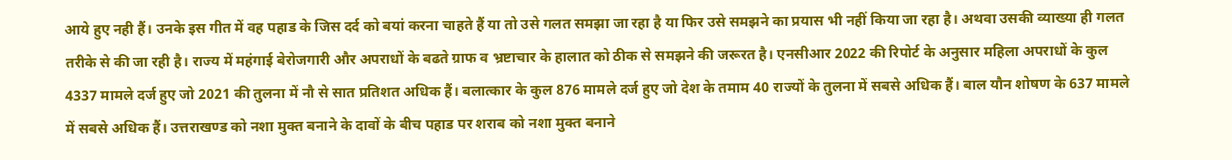आये हुए नही हैं। उनके इस गीत में वह पहाड के जिस दर्द को बयां करना चाहते हैं या तो उसे गलत समझा जा रहा है या फिर उसे समझने का प्रयास भी नहीं किया जा रहा है। अथवा उसकी व्याख्या ही गलत तरीके से की जा रही है। राज्य में महंगाई बेरोजगारी और अपराधों के बढते ग्राफ व भ्रष्टाचार के हालात को ठीक से समझने की जरूरत है। एनसीआर 2022 की रिपोर्ट के अनुसार महिला अपराधों के कुल 4337 मामले दर्ज हुए जो 2021 की तुलना में नौ से सात प्रतिशत अधिक हैं। बलात्कार के कुल 876 मामले दर्ज हुए जो देश के तमाम 40 राज्यों के तुलना में सबसे अधिक हैं। बाल यौन शोषण के 637 मामले में सबसे अधिक हैं। उत्तराखण्ड को नशा मुक्त बनाने के दावों के बीच पहाड पर शराब को नशा मुक्त बनाने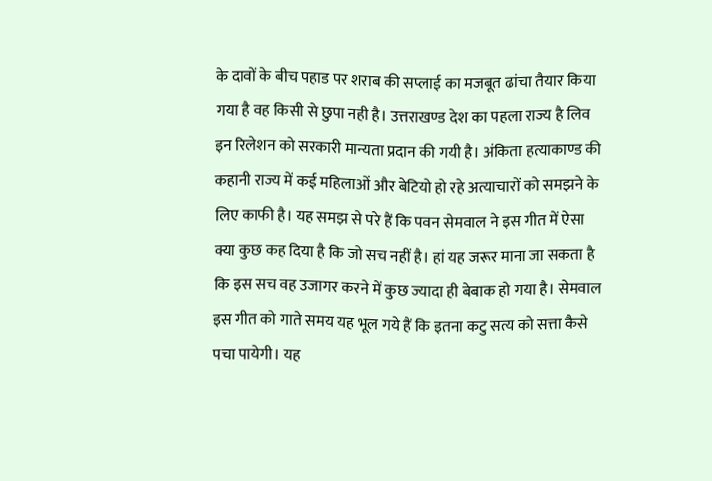के दावों के बीच पहाड पर शराब की सप्लाई का मजबूत ढांचा तैयार किया गया है वह किसी से छुपा नही है। उत्तराखण्ड देश का पहला राज्य है लिव इन रिलेशन को सरकारी मान्यता प्रदान की गयी है। अंकिता हत्याकाण्ड की कहानी राज्य में कई महिलाओं और बेटियो हो रहे अत्याचारों को समझने के लिए काफी है। यह समझ से परे हैं कि पवन सेमवाल ने इस गीत में ऐसा क्या कुछ कह दिया है कि जो सच नहीं है। हां यह जरूर माना जा सकता है कि इस सच वह उजागर करने में कुछ ज्यादा ही बेबाक हो गया है। सेमवाल इस गीत को गाते समय यह भूल गये हैं कि इतना कटु सत्य को सत्ता कैसे पचा पायेगी। यह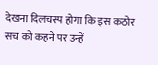देखना दिलचस्प होगा कि इस कठोर सच को कहने पर उन्हें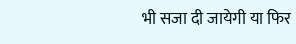भी सजा दी जायेगी या फिर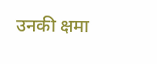उनकी क्षमा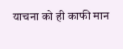याचना को ही काफी मान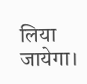लिया जायेगा।